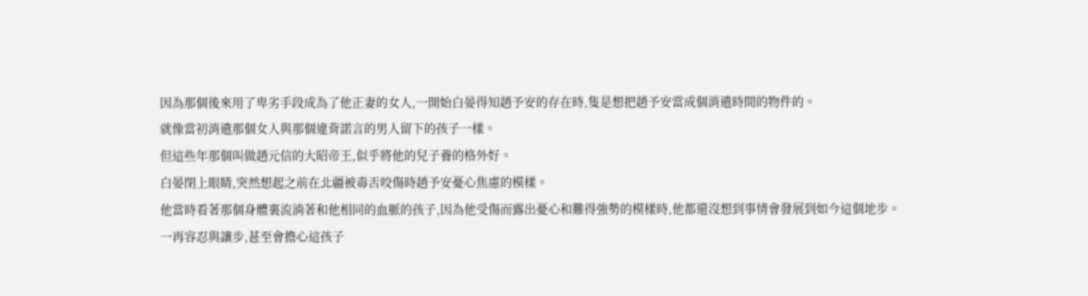因為那個後來用了卑劣手段成為了他正妻的女人,一開始白晏得知趙予安的存在時,隻是想把趙予安當成個消遣時間的物件的。
就像當初消遣那個女人與那個違背諾言的男人留下的孩子一樣。
但這些年那個叫做趙元信的大昭帝王,似乎將他的兒子養的格外好。
白晏閉上眼睛,突然想起之前在北疆被毒舌咬傷時趙予安憂心焦慮的模樣。
他當時看著那個身體裏流淌著和他相同的血脈的孩子,因為他受傷而露出憂心和難得強勢的模樣時,他都還沒想到事情會發展到如今這個地步。
一再容忍與讓步,甚至會擔心這孩子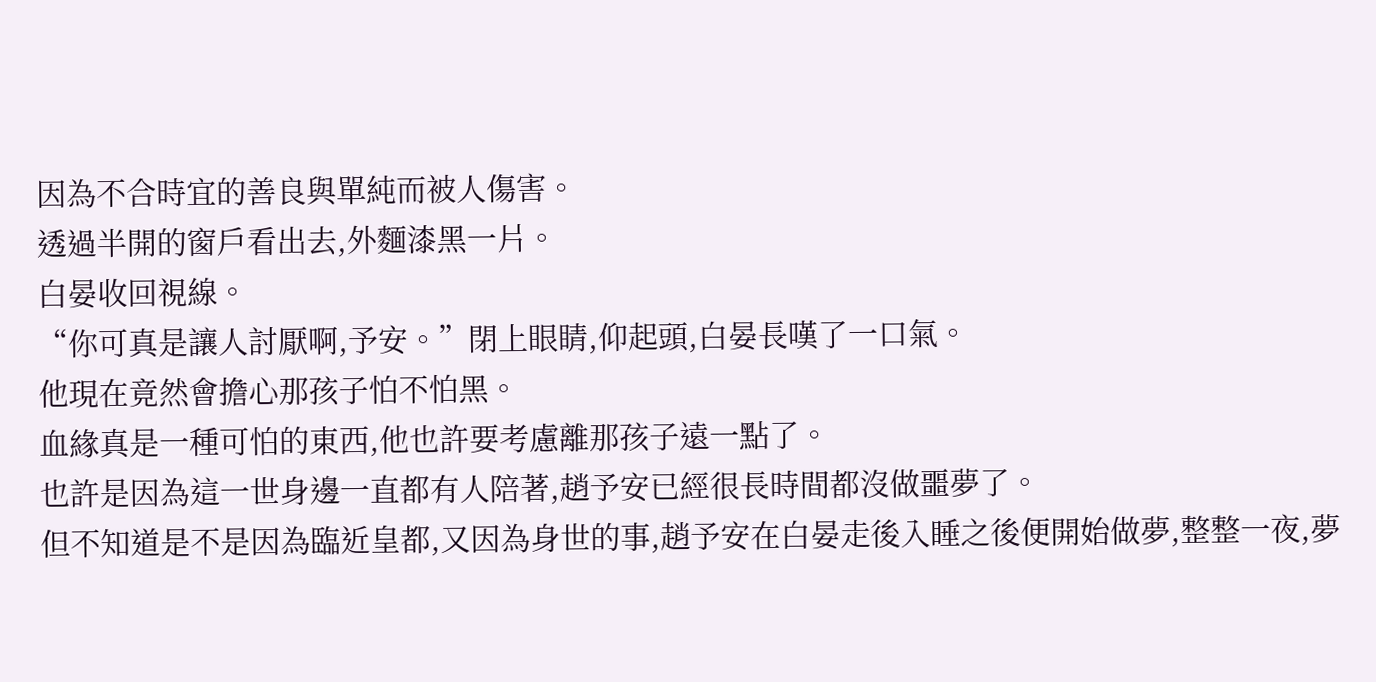因為不合時宜的善良與單純而被人傷害。
透過半開的窗戶看出去,外麵漆黑一片。
白晏收回視線。
“你可真是讓人討厭啊,予安。”閉上眼睛,仰起頭,白晏長嘆了一口氣。
他現在竟然會擔心那孩子怕不怕黑。
血緣真是一種可怕的東西,他也許要考慮離那孩子遠一點了。
也許是因為這一世身邊一直都有人陪著,趙予安已經很長時間都沒做噩夢了。
但不知道是不是因為臨近皇都,又因為身世的事,趙予安在白晏走後入睡之後便開始做夢,整整一夜,夢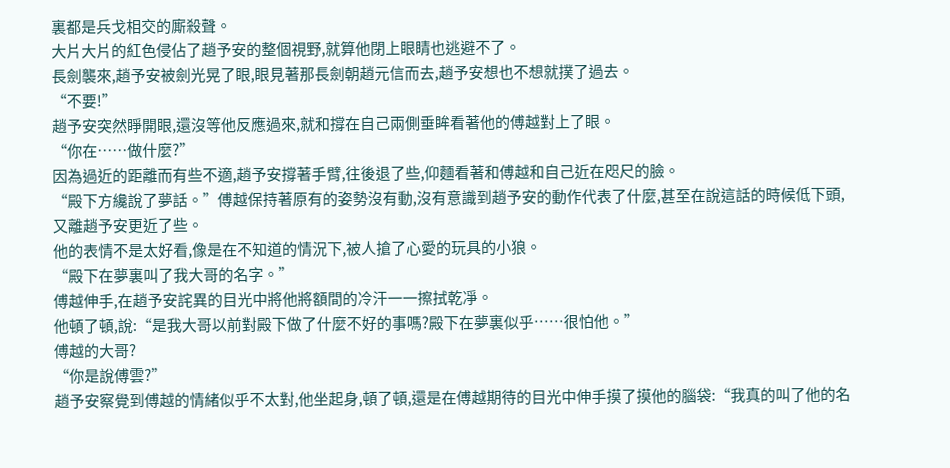裏都是兵戈相交的廝殺聲。
大片大片的紅色侵佔了趙予安的整個視野,就算他閉上眼睛也逃避不了。
長劍襲來,趙予安被劍光晃了眼,眼見著那長劍朝趙元信而去,趙予安想也不想就撲了過去。
“不要!”
趙予安突然睜開眼,還沒等他反應過來,就和撐在自己兩側垂眸看著他的傅越對上了眼。
“你在……做什麼?”
因為過近的距離而有些不適,趙予安撐著手臂,往後退了些,仰麵看著和傅越和自己近在咫尺的臉。
“殿下方纔說了夢話。”傅越保持著原有的姿勢沒有動,沒有意識到趙予安的動作代表了什麼,甚至在說這話的時候低下頭,又離趙予安更近了些。
他的表情不是太好看,像是在不知道的情況下,被人搶了心愛的玩具的小狼。
“殿下在夢裏叫了我大哥的名字。”
傅越伸手,在趙予安詫異的目光中將他將額間的冷汗一一擦拭乾凈。
他頓了頓,說:“是我大哥以前對殿下做了什麼不好的事嗎?殿下在夢裏似乎……很怕他。”
傅越的大哥?
“你是說傅雲?”
趙予安察覺到傅越的情緒似乎不太對,他坐起身,頓了頓,還是在傅越期待的目光中伸手摸了摸他的腦袋:“我真的叫了他的名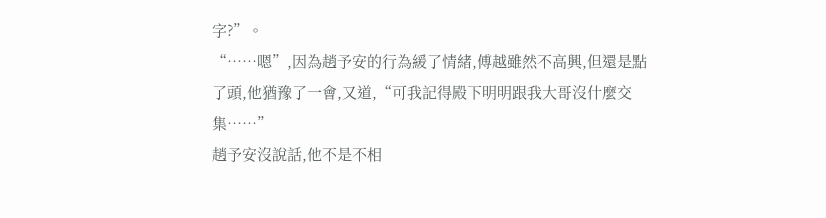字?”。
“……嗯”,因為趙予安的行為緩了情緒,傅越雖然不高興,但還是點了頭,他猶豫了一會,又道,“可我記得殿下明明跟我大哥沒什麼交集……”
趙予安沒說話,他不是不相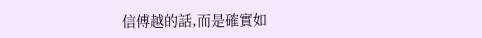信傅越的話,而是確實如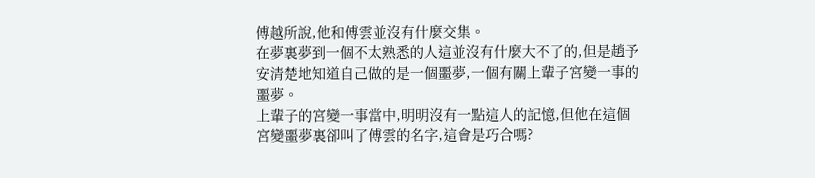傅越所說,他和傅雲並沒有什麼交集。
在夢裏夢到一個不太熟悉的人這並沒有什麼大不了的,但是趙予安清楚地知道自己做的是一個噩夢,一個有關上輩子宮變一事的噩夢。
上輩子的宮變一事當中,明明沒有一點這人的記憶,但他在這個宮變噩夢裏卻叫了傅雲的名字,這會是巧合嗎?